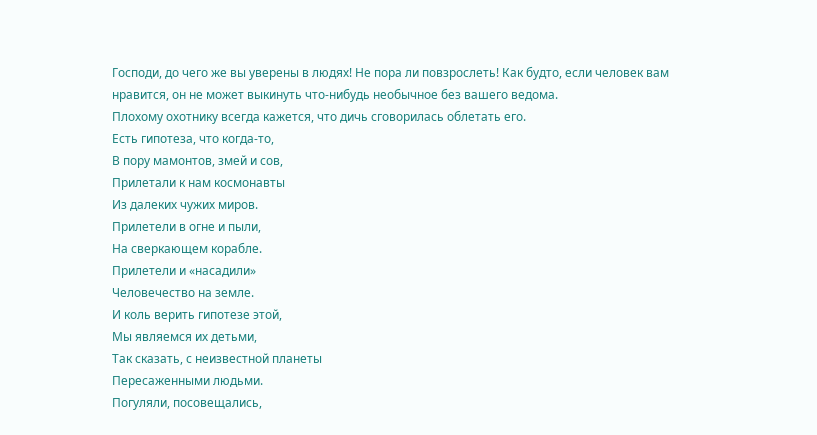Господи, до чего же вы уверены в людях! Не пора ли повзрослеть! Как будто, если человек вам нравится, он не может выкинуть что-нибудь необычное без вашего ведома.
Плохому охотнику всегда кажется, что дичь сговорилась облетать его.
Есть гипотеза, что когда-то,
В пору мамонтов, змей и сов,
Прилетали к нам космонавты
Из далеких чужих миров.
Прилетели в огне и пыли,
На сверкающем корабле.
Прилетели и «насадили»
Человечество на земле.
И коль верить гипотезе этой,
Мы являемся их детьми,
Так сказать, с неизвестной планеты
Пересаженными людьми.
Погуляли, посовещались,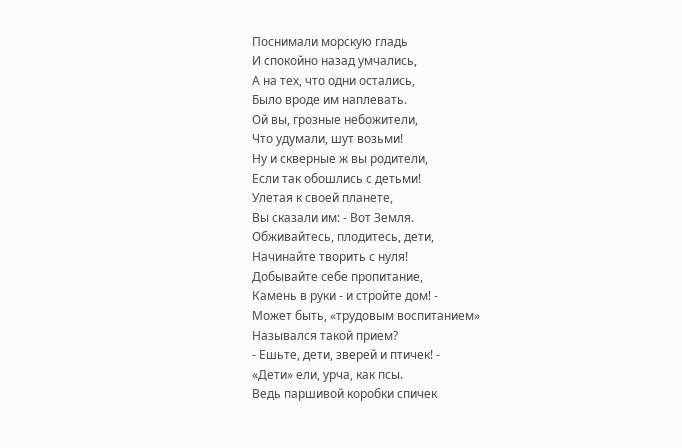Поснимали морскую гладь
И спокойно назад умчались,
А на тех, что одни остались,
Было вроде им наплевать.
Ой вы, грозные небожители,
Что удумали, шут возьми!
Ну и скверные ж вы родители,
Если так обошлись с детьми!
Улетая к своей планете,
Вы сказали им: - Вот Земля.
Обживайтесь, плодитесь, дети,
Начинайте творить с нуля!
Добывайте себе пропитание,
Камень в руки - и стройте дом! -
Может быть, «трудовым воспитанием»
Назывался такой прием?
- Ешьте, дети, зверей и птичек! -
«Дети» ели, урча, как псы.
Ведь паршивой коробки спичек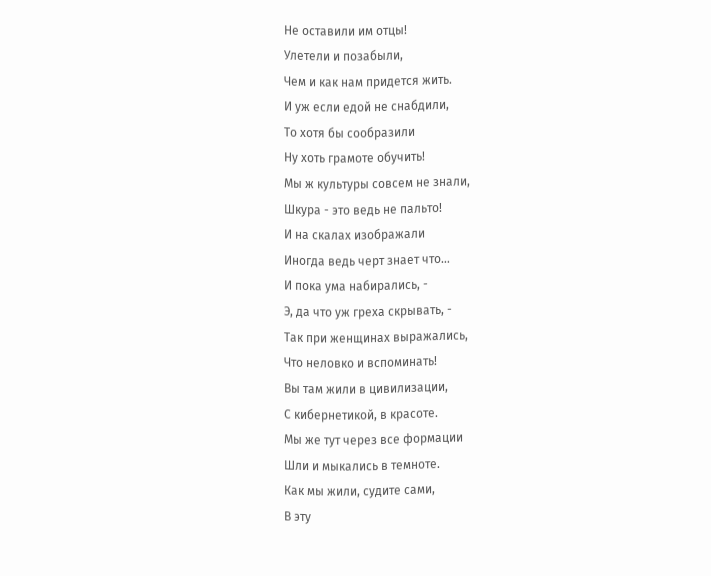Не оставили им отцы!
Улетели и позабыли,
Чем и как нам придется жить.
И уж если едой не снабдили,
То хотя бы сообразили
Ну хоть грамоте обучить!
Мы ж культуры совсем не знали,
Шкура - это ведь не пальто!
И на скалах изображали
Иногда ведь черт знает что…
И пока ума набирались, -
Э, да что уж греха скрывать, -
Так при женщинах выражались,
Что неловко и вспоминать!
Вы там жили в цивилизации,
С кибернетикой, в красоте.
Мы же тут через все формации
Шли и мыкались в темноте.
Как мы жили, судите сами,
В эту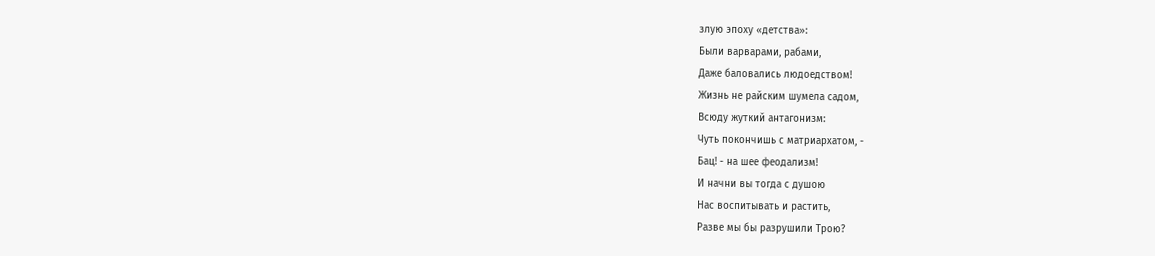злую эпоху «детства»:
Были варварами, рабами,
Даже баловались людоедством!
Жизнь не райским шумела садом,
Всюду жуткий антагонизм:
Чуть покончишь с матриархатом, -
Бац! - на шее феодализм!
И начни вы тогда с душою
Нас воспитывать и растить,
Разве мы бы разрушили Трою?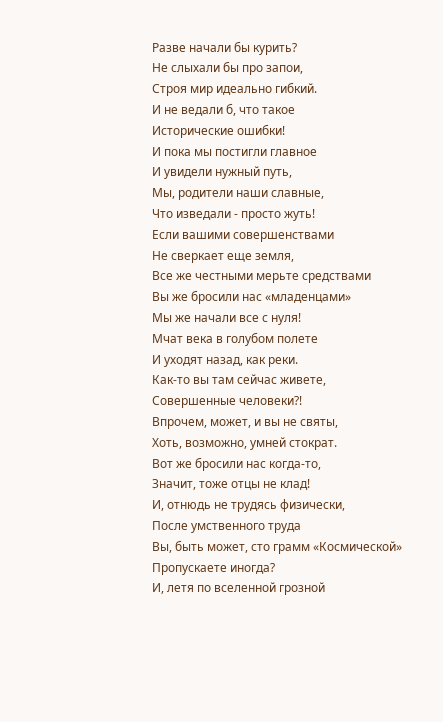Разве начали бы курить?
Не слыхали бы про запои,
Строя мир идеально гибкий.
И не ведали б, что такое
Исторические ошибки!
И пока мы постигли главное
И увидели нужный путь,
Мы, родители наши славные,
Что изведали - просто жуть!
Если вашими совершенствами
Не сверкает еще земля,
Все же честными мерьте средствами
Вы же бросили нас «младенцами»
Мы же начали все с нуля!
Мчат века в голубом полете
И уходят назад, как реки.
Как-то вы там сейчас живете,
Совершенные человеки?!
Впрочем, может, и вы не святы,
Хоть, возможно, умней стократ.
Вот же бросили нас когда-то,
Значит, тоже отцы не клад!
И, отнюдь не трудясь физически,
После умственного труда
Вы, быть может, сто грамм «Космической»
Пропускаете иногда?
И, летя по вселенной грозной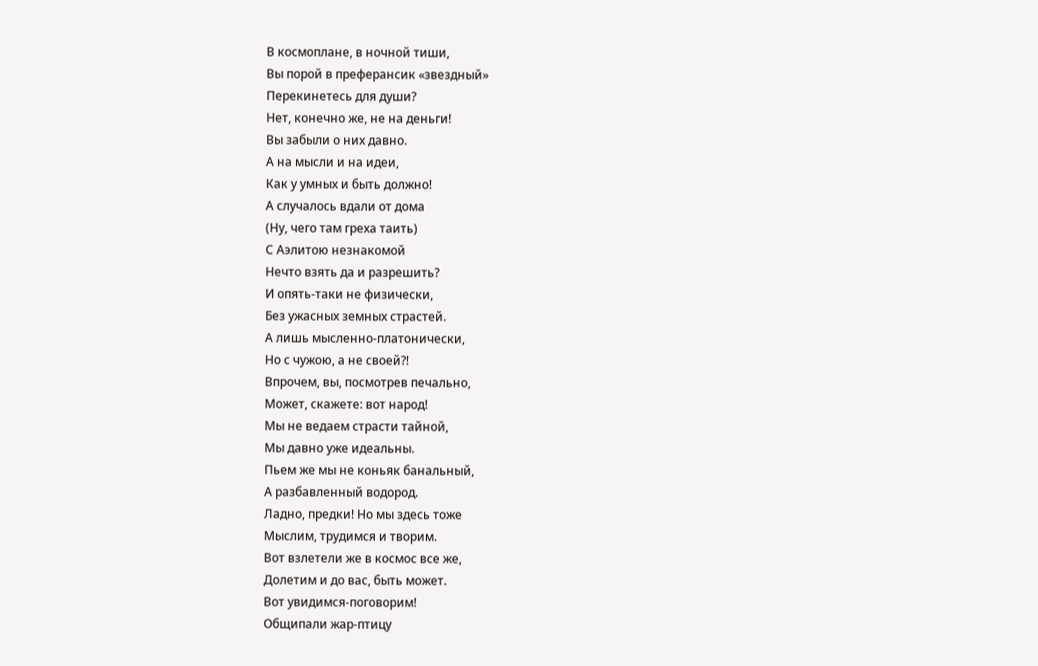В космоплане, в ночной тиши,
Вы порой в преферансик «звездный»
Перекинетесь для души?
Нет, конечно же, не на деньги!
Вы забыли о них давно.
А на мысли и на идеи,
Как у умных и быть должно!
А случалось вдали от дома
(Ну, чего там греха таить)
С Аэлитою незнакомой
Нечто взять да и разрешить?
И опять-таки не физически,
Без ужасных земных страстей.
А лишь мысленно-платонически,
Но с чужою, а не своей?!
Впрочем, вы, посмотрев печально,
Может, скажете: вот народ!
Мы не ведаем страсти тайной,
Мы давно уже идеальны.
Пьем же мы не коньяк банальный,
А разбавленный водород.
Ладно, предки! Но мы здесь тоже
Мыслим, трудимся и творим.
Вот взлетели же в космос все же,
Долетим и до вас, быть может.
Вот увидимся-поговорим!
Общипали жар-птицу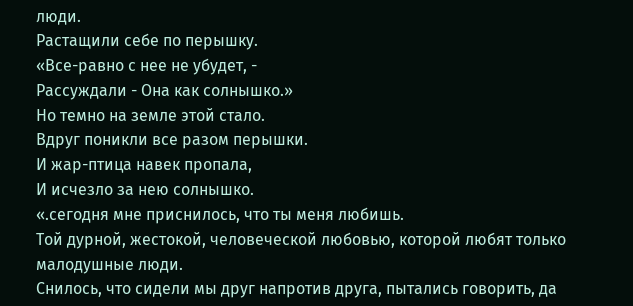люди.
Растащили себе по перышку.
«Все-равно с нее не убудет, -
Рассуждали - Она как солнышко.»
Но темно на земле этой стало.
Вдруг поникли все разом перышки.
И жар-птица навек пропала,
И исчезло за нею солнышко.
«.сегодня мне приснилось, что ты меня любишь.
Той дурной, жестокой, человеческой любовью, которой любят только малодушные люди.
Снилось, что сидели мы друг напротив друга, пытались говорить, да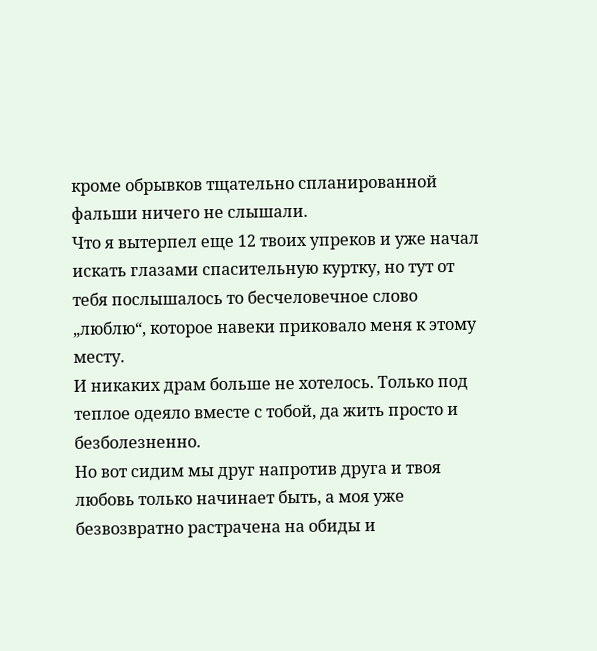кроме обрывков тщательно спланированной фальши ничего не слышали.
Что я вытерпел еще 12 твоих упреков и уже начал искать глазами спасительную куртку, но тут от тебя послышалось то бесчеловечное слово „люблю“, которое навеки приковало меня к этому месту.
И никаких драм больше не хотелось. Только под теплое одеяло вместе с тобой, да жить просто и безболезненно.
Но вот сидим мы друг напротив друга и твоя любовь только начинает быть, а моя уже безвозвратно растрачена на обиды и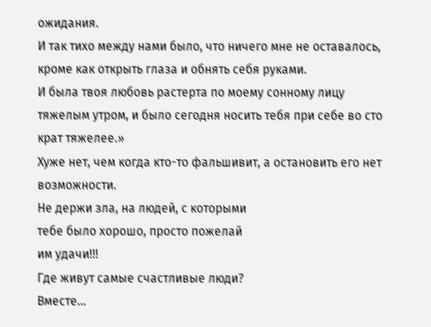ожидания.
И так тихо между нами было, что ничего мне не оставалось, кроме как открыть глаза и обнять себя руками.
И была твоя любовь растерта по моему сонному лицу тяжелым утром, и было сегодня носить тебя при себе во сто крат тяжелее.»
Хуже нет, чем когда кто-то фальшивит, а остановить его нет возможности.
Не держи зла, на людей, с которыми
тебе было хорошо, просто пожелай
им удачи!!!
Где живут самые счастливые люди?
Вместе…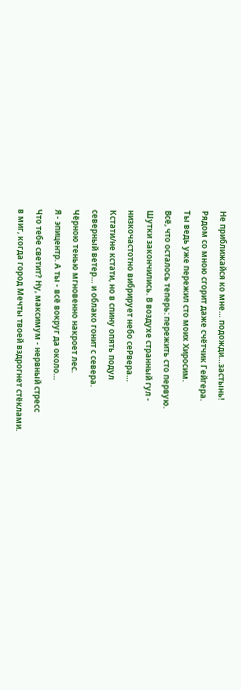Не приближайся ко мне… подожди…застынь!
Рядом со мною сгорит даже счётчик Гейгера.
Ты ведь уже пережил сто моих Хиросим.
Всё, что осталось теперь: пережить сто первую.
Шутки закончились. В воздухе странный гул -
низкочастотно вибрирует небо сеРвера…
Кстати/не кстати, но в спину опять подул
северный ветер… и облако гонит с севера.
Чёрною тенью мгновенно накроет лес.
Я - эпицентр. А ты - всё вокруг да около…
Что тебе светит? Ну, максимум - нервный стресс
в миг, когда город Мечты твоей вздрогнет стёклами.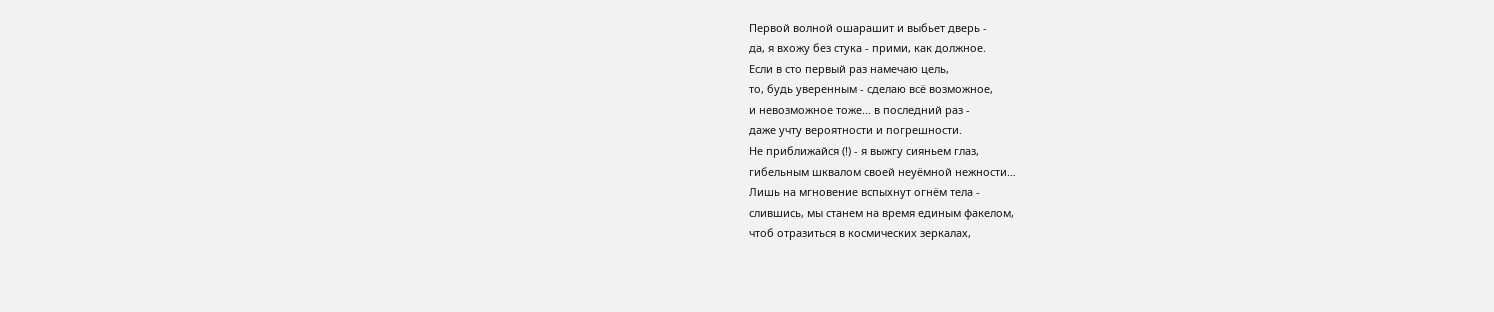Первой волной ошарашит и выбьет дверь -
да, я вхожу без стука - прими, как должное.
Если в сто первый раз намечаю цель,
то, будь уверенным - сделаю всё возможное,
и невозможное тоже… в последний раз -
даже учту вероятности и погрешности.
Не приближайся (!) - я выжгу сияньем глаз,
гибельным шквалом своей неуёмной нежности…
Лишь на мгновение вспыхнут огнём тела -
слившись, мы станем на время единым факелом,
чтоб отразиться в космических зеркалах,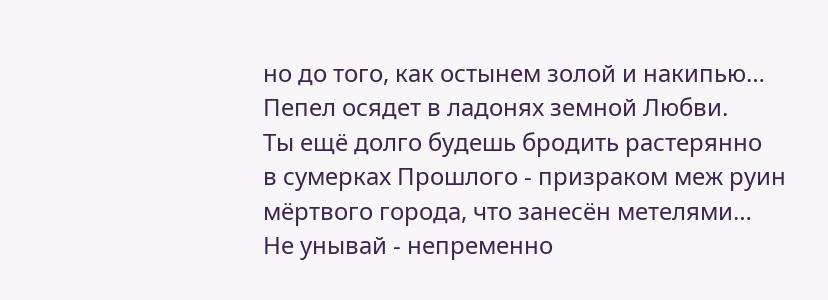но до того, как остынем золой и накипью…
Пепел осядет в ладонях земной Любви.
Ты ещё долго будешь бродить растерянно
в сумерках Прошлого - призраком меж руин
мёртвого города, что занесён метелями…
Не унывай - непременно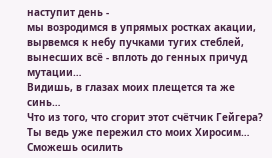наступит день -
мы возродимся в упрямых ростках акации,
вырвемся к небу пучками тугих стеблей,
вынесших всё - вплоть до генных причуд мутации…
Видишь, в глазах моих плещется та же синь…
Что из того, что сгорит этот счётчик Гейгера?
Ты ведь уже пережил сто моих Хиросим…
Сможешь осилить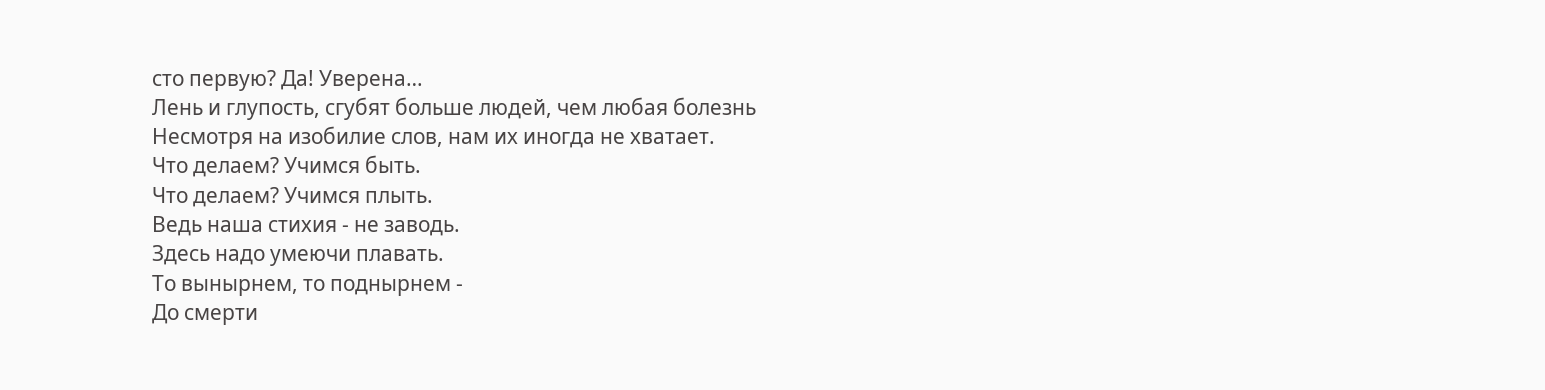сто первую? Да! Уверена…
Лень и глупость, сгубят больше людей, чем любая болезнь
Несмотря на изобилие слов, нам их иногда не хватает.
Что делаем? Учимся быть.
Что делаем? Учимся плыть.
Ведь наша стихия - не заводь.
Здесь надо умеючи плавать.
То вынырнем, то поднырнем -
До смерти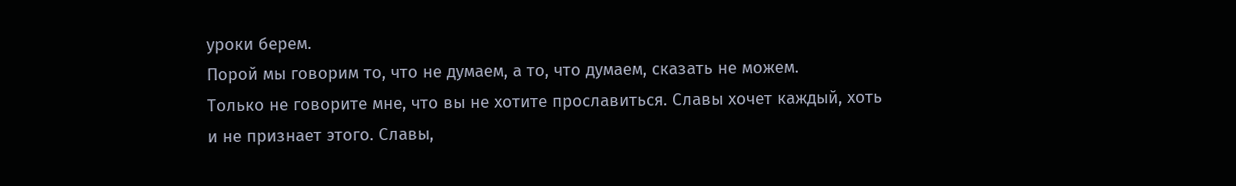уроки берем.
Порой мы говорим то, что не думаем, а то, что думаем, сказать не можем.
Только не говорите мне, что вы не хотите прославиться. Славы хочет каждый, хоть и не признает этого. Славы,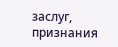заслуг, признания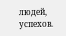людей, успехов.